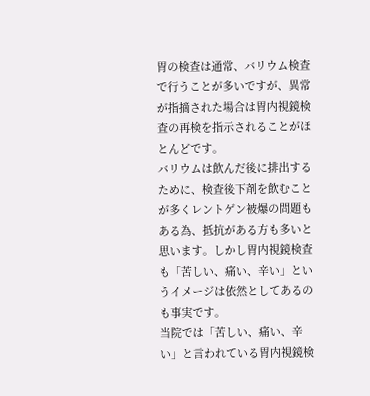胃の検査は通常、バリウム検査で行うことが多いですが、異常が指摘された場合は胃内視鏡検査の再検を指示されることがほとんどです。
バリウムは飲んだ後に排出するために、検査後下剤を飲むことが多くレントゲン被爆の問題もある為、抵抗がある方も多いと思います。しかし胃内視鏡検査も「苦しい、痛い、辛い」というイメージは依然としてあるのも事実です。
当院では「苦しい、痛い、辛い」と言われている胃内視鏡検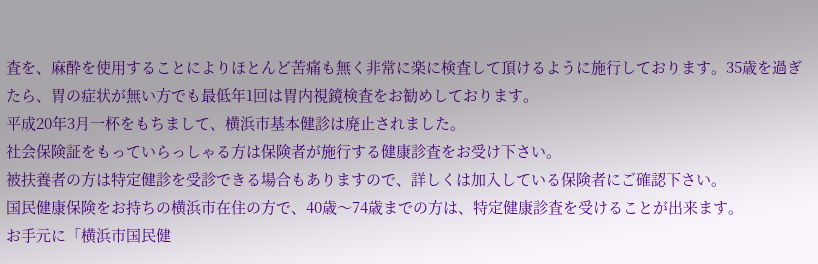査を、麻酔を使用することによりほとんど苦痛も無く非常に楽に検査して頂けるように施行しております。35歳を過ぎたら、胃の症状が無い方でも最低年1回は胃内視鏡検査をお勧めしております。
平成20年3月一杯をもちまして、横浜市基本健診は廃止されました。
社会保険証をもっていらっしゃる方は保険者が施行する健康診査をお受け下さい。
被扶養者の方は特定健診を受診できる場合もありますので、詳しくは加入している保険者にご確認下さい。
国民健康保険をお持ちの横浜市在住の方で、40歳〜74歳までの方は、特定健康診査を受けることが出来ます。
お手元に「横浜市国民健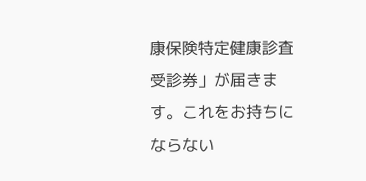康保険特定健康診査受診券」が届きます。これをお持ちにならない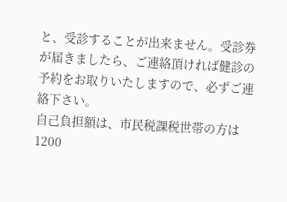と、受診することが出来ません。受診券が届きましたら、ご連絡頂ければ健診の予約をお取りいたしますので、必ずご連絡下さい。
自己負担額は、市民税課税世帯の方は1200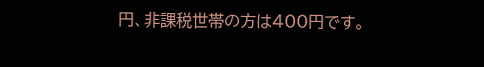円、非課税世帯の方は400円です。